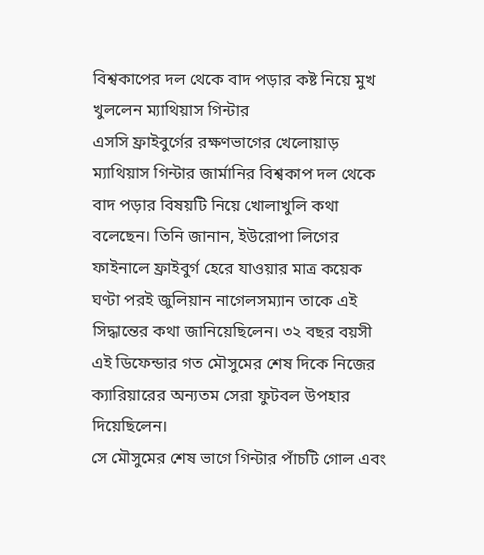বিশ্বকাপের দল থেকে বাদ পড়ার কষ্ট নিয়ে মুখ খুললেন ম্যাথিয়াস গিন্টার
এসসি ফ্রাইবুর্গের রক্ষণভাগের খেলোয়াড় ম্যাথিয়াস গিন্টার জার্মানির বিশ্বকাপ দল থেকে বাদ পড়ার বিষয়টি নিয়ে খোলাখুলি কথা বলেছেন। তিনি জানান, ইউরোপা লিগের ফাইনালে ফ্রাইবুর্গ হেরে যাওয়ার মাত্র কয়েক ঘণ্টা পরই জুলিয়ান নাগেলসম্যান তাকে এই সিদ্ধান্তের কথা জানিয়েছিলেন। ৩২ বছর বয়সী এই ডিফেন্ডার গত মৌসুমের শেষ দিকে নিজের ক্যারিয়ারের অন্যতম সেরা ফুটবল উপহার দিয়েছিলেন।
সে মৌসুমের শেষ ভাগে গিন্টার পাঁচটি গোল এবং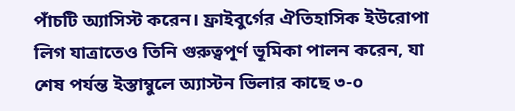পাঁচটি অ্যাসিস্ট করেন। ফ্রাইবুর্গের ঐতিহাসিক ইউরোপা লিগ যাত্রাতেও তিনি গুরুত্বপূর্ণ ভূমিকা পালন করেন, যা শেষ পর্যন্ত ইস্তাম্বুলে অ্যাস্টন ভিলার কাছে ৩-০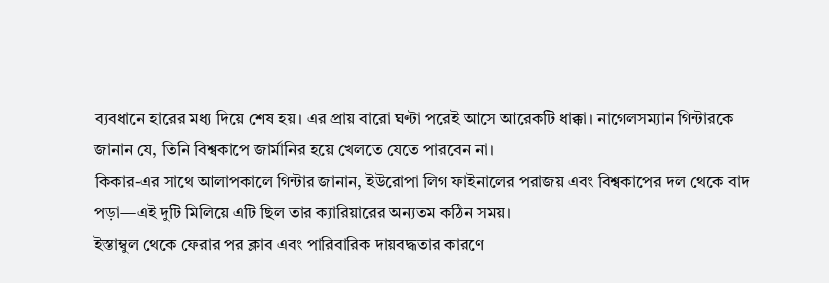ব্যবধানে হারের মধ্য দিয়ে শেষ হয়। এর প্রায় বারো ঘণ্টা পরেই আসে আরেকটি ধাক্কা। নাগেলসম্যান গিন্টারকে জানান যে, তিনি বিশ্বকাপে জার্মানির হয়ে খেলতে যেতে পারবেন না।
কিকার-এর সাথে আলাপকালে গিন্টার জানান, ইউরোপা লিগ ফাইনালের পরাজয় এবং বিশ্বকাপের দল থেকে বাদ পড়া—এই দুটি মিলিয়ে এটি ছিল তার ক্যারিয়ারের অন্যতম কঠিন সময়।
ইস্তাম্বুল থেকে ফেরার পর ক্লাব এবং পারিবারিক দায়বদ্ধতার কারণে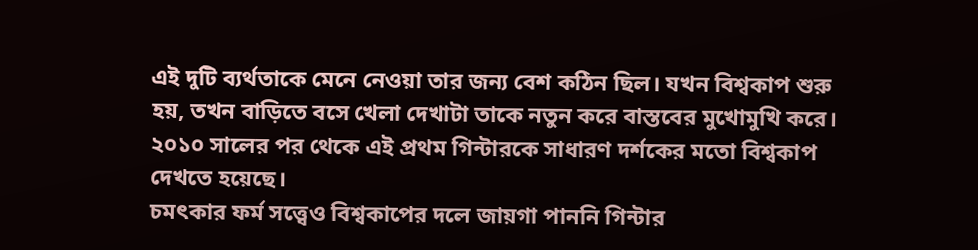এই দুটি ব্যর্থতাকে মেনে নেওয়া তার জন্য বেশ কঠিন ছিল। যখন বিশ্বকাপ শুরু হয়, তখন বাড়িতে বসে খেলা দেখাটা তাকে নতুন করে বাস্তবের মুখোমুখি করে। ২০১০ সালের পর থেকে এই প্রথম গিন্টারকে সাধারণ দর্শকের মতো বিশ্বকাপ দেখতে হয়েছে।
চমৎকার ফর্ম সত্ত্বেও বিশ্বকাপের দলে জায়গা পাননি গিন্টার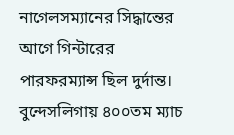নাগেলসম্যানের সিদ্ধান্তের আগে গিন্টারের পারফরম্যান্স ছিল দুর্দান্ত। বুন্দেসলিগায় ৪০০তম ম্যাচ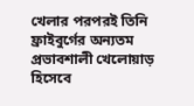খেলার পরপরই তিনি ফ্রাইবুর্গের অন্যতম প্রভাবশালী খেলোয়াড় হিসেবে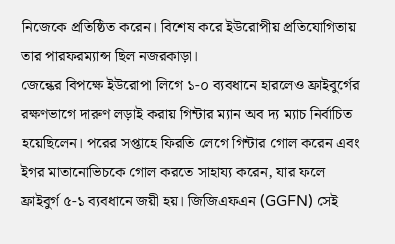নিজেকে প্রতিষ্ঠিত করেন। বিশেষ করে ইউরোপীয় প্রতিযোগিতায় তার পারফরম্যান্স ছিল নজরকাড়া।
জেন্কের বিপক্ষে ইউরোপা লিগে ১-০ ব্যবধানে হারলেও ফ্রাইবুর্গের রক্ষণভাগে দারুণ লড়াই করায় গিন্টার ম্যান অব দ্য ম্যাচ নির্বাচিত হয়েছিলেন। পরের সপ্তাহে ফিরতি লেগে গিন্টার গোল করেন এবং ইগর মাতানোভিচকে গোল করতে সাহায্য করেন, যার ফলে ফ্রাইবুর্গ ৫-১ ব্যবধানে জয়ী হয়। জিজিএফএন (GGFN) সেই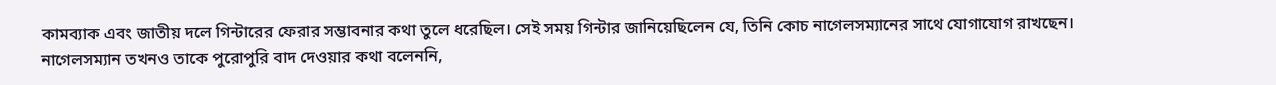কামব্যাক এবং জাতীয় দলে গিন্টারের ফেরার সম্ভাবনার কথা তুলে ধরেছিল। সেই সময় গিন্টার জানিয়েছিলেন যে, তিনি কোচ নাগেলসম্যানের সাথে যোগাযোগ রাখছেন। নাগেলসম্যান তখনও তাকে পুরোপুরি বাদ দেওয়ার কথা বলেননি,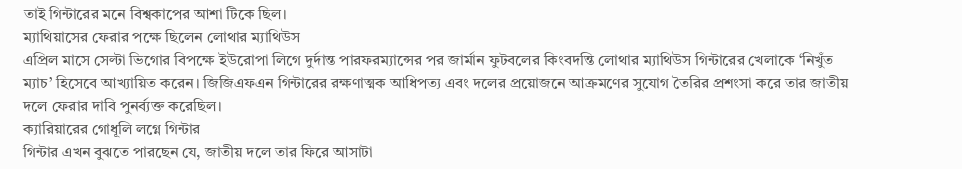তাই গিন্টারের মনে বিশ্বকাপের আশা টিকে ছিল।
ম্যাথিয়াসের ফেরার পক্ষে ছিলেন লোথার ম্যাথিউস
এপ্রিল মাসে সেল্টা ভিগোর বিপক্ষে ইউরোপা লিগে দুর্দান্ত পারফরম্যান্সের পর জার্মান ফুটবলের কিংবদন্তি লোথার ম্যাথিউস গিন্টারের খেলাকে ‘নিখুঁত ম্যাচ’ হিসেবে আখ্যায়িত করেন। জিজিএফএন গিন্টারের রক্ষণাত্মক আধিপত্য এবং দলের প্রয়োজনে আক্রমণের সুযোগ তৈরির প্রশংসা করে তার জাতীয় দলে ফেরার দাবি পুনর্ব্যক্ত করেছিল।
ক্যারিয়ারের গোধূলি লগ্নে গিন্টার
গিন্টার এখন বুঝতে পারছেন যে, জাতীয় দলে তার ফিরে আসাটা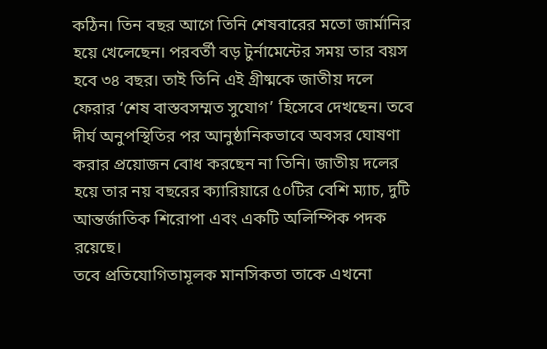কঠিন। তিন বছর আগে তিনি শেষবারের মতো জার্মানির হয়ে খেলেছেন। পরবর্তী বড় টুর্নামেন্টের সময় তার বয়স হবে ৩৪ বছর। তাই তিনি এই গ্রীষ্মকে জাতীয় দলে ফেরার ‘শেষ বাস্তবসম্মত সুযোগ’ হিসেবে দেখছেন। তবে দীর্ঘ অনুপস্থিতির পর আনুষ্ঠানিকভাবে অবসর ঘোষণা করার প্রয়োজন বোধ করছেন না তিনি। জাতীয় দলের হয়ে তার নয় বছরের ক্যারিয়ারে ৫০টির বেশি ম্যাচ, দুটি আন্তর্জাতিক শিরোপা এবং একটি অলিম্পিক পদক রয়েছে।
তবে প্রতিযোগিতামূলক মানসিকতা তাকে এখনো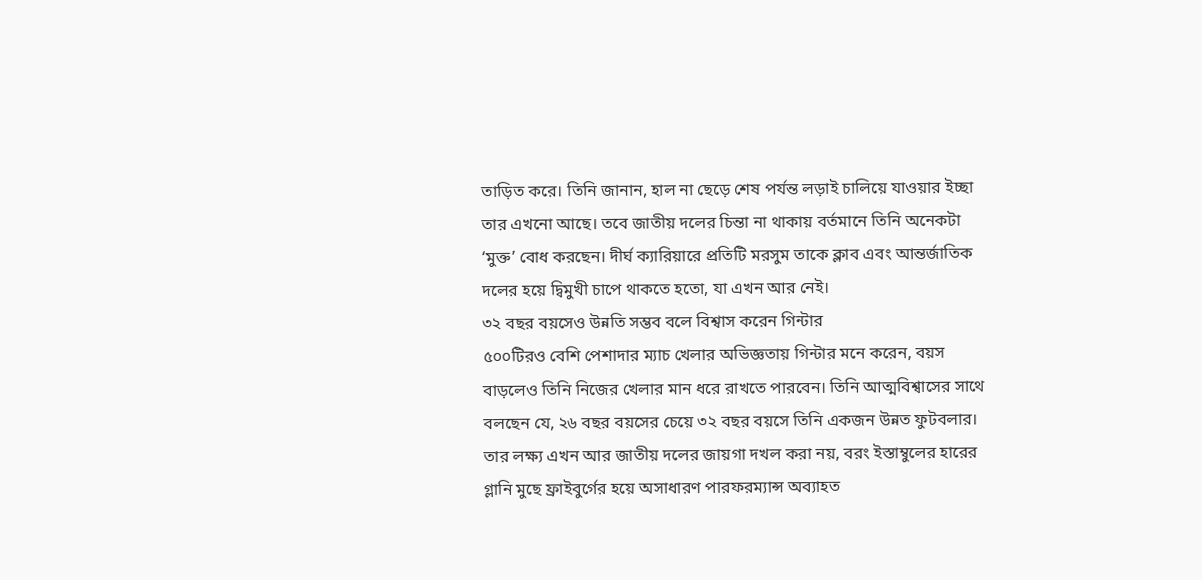তাড়িত করে। তিনি জানান, হাল না ছেড়ে শেষ পর্যন্ত লড়াই চালিয়ে যাওয়ার ইচ্ছা তার এখনো আছে। তবে জাতীয় দলের চিন্তা না থাকায় বর্তমানে তিনি অনেকটা ‘মুক্ত’ বোধ করছেন। দীর্ঘ ক্যারিয়ারে প্রতিটি মরসুম তাকে ক্লাব এবং আন্তর্জাতিক দলের হয়ে দ্বিমুখী চাপে থাকতে হতো, যা এখন আর নেই।
৩২ বছর বয়সেও উন্নতি সম্ভব বলে বিশ্বাস করেন গিন্টার
৫০০টিরও বেশি পেশাদার ম্যাচ খেলার অভিজ্ঞতায় গিন্টার মনে করেন, বয়স বাড়লেও তিনি নিজের খেলার মান ধরে রাখতে পারবেন। তিনি আত্মবিশ্বাসের সাথে বলছেন যে, ২৬ বছর বয়সের চেয়ে ৩২ বছর বয়সে তিনি একজন উন্নত ফুটবলার।
তার লক্ষ্য এখন আর জাতীয় দলের জায়গা দখল করা নয়, বরং ইস্তাম্বুলের হারের গ্লানি মুছে ফ্রাইবুর্গের হয়ে অসাধারণ পারফরম্যান্স অব্যাহত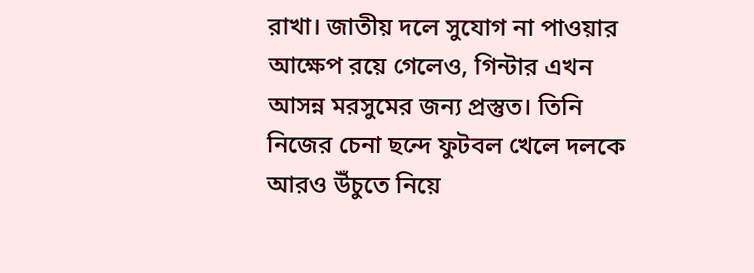রাখা। জাতীয় দলে সুযোগ না পাওয়ার আক্ষেপ রয়ে গেলেও, গিন্টার এখন আসন্ন মরসুমের জন্য প্রস্তুত। তিনি নিজের চেনা ছন্দে ফুটবল খেলে দলকে আরও উঁচুতে নিয়ে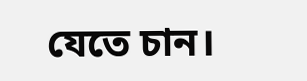যেতে চান।